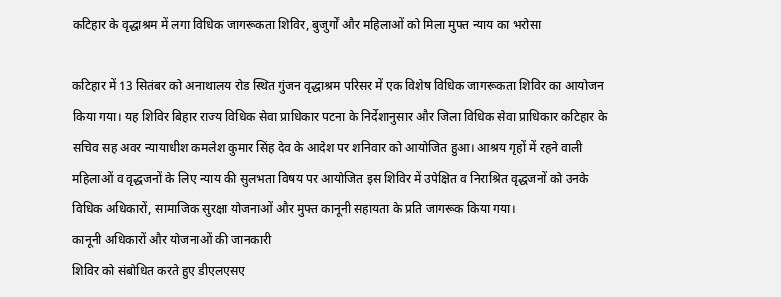कटिहार के वृद्धाश्रम में लगा विधिक जागरूकता शिविर, बुजुर्गों और महिलाओं को मिला मुफ्त न्याय का भरोसा

कटिहार में 13 सितंबर को अनाथालय रोड स्थित गुंजन वृद्धाश्रम परिसर में एक विशेष विधिक जागरूकता शिविर का आयोजन किया गया। यह शिविर बिहार राज्य विधिक सेवा प्राधिकार पटना के निर्देशानुसार और जिला विधिक सेवा प्राधिकार कटिहार के सचिव सह अवर न्यायाधीश कमलेश कुमार सिंह देव के आदेश पर शनिवार को आयोजित हुआ। आश्रय गृहों में रहने वाली महिलाओं व वृद्धजनों के लिए न्याय की सुलभता विषय पर आयोजित इस शिविर में उपेक्षित व निराश्रित वृद्धजनों को उनके विधिक अधिकारों, सामाजिक सुरक्षा योजनाओं और मुफ्त कानूनी सहायता के प्रति जागरूक किया गया।
कानूनी अधिकारों और योजनाओं की जानकारी
शिविर को संबोधित करते हुए डीएलएसए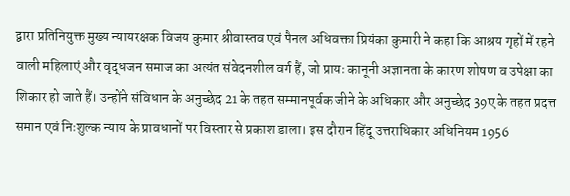द्वारा प्रतिनियुक्त मुख्य न्यायरक्षक विजय कुमार श्रीवास्तव एवं पैनल अधिवक्ता प्रियंका कुमारी ने कहा कि आश्रय गृहों में रहने वाली महिलाएं और वृद्धजन समाज का अत्यंत संवेदनशील वर्ग हैं, जो प्रायः कानूनी अज्ञानता के कारण शोषण व उपेक्षा का शिकार हो जाते हैं। उन्होंने संविधान के अनुच्छेद 21 के तहत सम्मानपूर्वक जीने के अधिकार और अनुच्छेद 39ए के तहत प्रदत्त समान एवं निःशुल्क न्याय के प्रावधानों पर विस्तार से प्रकाश डाला। इस दौरान हिंदू उत्तराधिकार अधिनियम 1956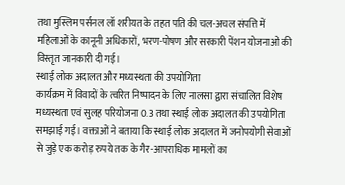तथा मुस्लिम पर्सनल लॉ शरीयत के तहत पति की चल-अचल संपत्ति में महिलाओं के कानूनी अधिकारों, भरण-पोषण और सरकारी पेंशन योजनाओं की विस्तृत जानकारी दी गई।
स्थाई लोक अदालत और मध्यस्थता की उपयोगिता
कार्यक्रम में विवादों के त्वरित निष्पादन के लिए नालसा द्वारा संचालित विशेष मध्यस्थता एवं सुलह परियोजना 0.3 तथा स्थाई लोक अदालत की उपयोगिता समझाई गई। वक्ताओं ने बताया कि स्थाई लोक अदालत में जनोपयोगी सेवाओं से जुड़े एक करोड़ रुपये तक के गैर-आपराधिक मामलों का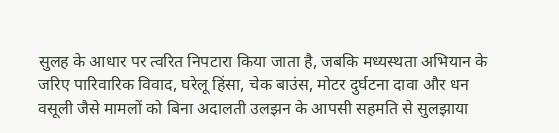सुलह के आधार पर त्वरित निपटारा किया जाता है, जबकि मध्यस्थता अभियान के जरिए पारिवारिक विवाद, घरेलू हिंसा, चेक बाउंस, मोटर दुर्घटना दावा और धन वसूली जैसे मामलों को बिना अदालती उलझन के आपसी सहमति से सुलझाया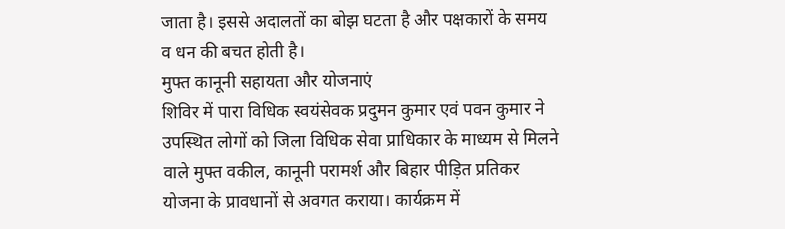जाता है। इससे अदालतों का बोझ घटता है और पक्षकारों के समय व धन की बचत होती है।
मुफ्त कानूनी सहायता और योजनाएं
शिविर में पारा विधिक स्वयंसेवक प्रदुमन कुमार एवं पवन कुमार ने उपस्थित लोगों को जिला विधिक सेवा प्राधिकार के माध्यम से मिलने वाले मुफ्त वकील, कानूनी परामर्श और बिहार पीड़ित प्रतिकर योजना के प्रावधानों से अवगत कराया। कार्यक्रम में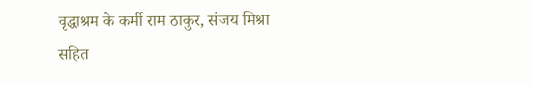वृद्धाश्रम के कर्मी राम ठाकुर, संजय मिश्रा सहित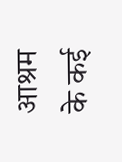आश्रम के कई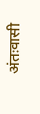अंतःवासी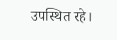उपस्थित रहे।